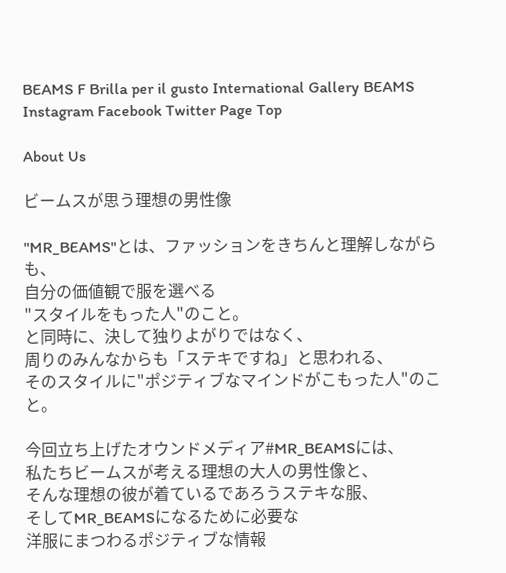BEAMS F Brilla per il gusto International Gallery BEAMS Instagram Facebook Twitter Page Top

About Us

ビームスが思う理想の男性像

"MR_BEAMS"とは、ファッションをきちんと理解しながらも、
自分の価値観で服を選べる
"スタイルをもった人"のこと。
と同時に、決して独りよがりではなく、
周りのみんなからも「ステキですね」と思われる、
そのスタイルに"ポジティブなマインドがこもった人"のこと。

今回立ち上げたオウンドメディア#MR_BEAMSには、
私たちビームスが考える理想の大人の男性像と、
そんな理想の彼が着ているであろうステキな服、
そしてMR_BEAMSになるために必要な
洋服にまつわるポジティブな情報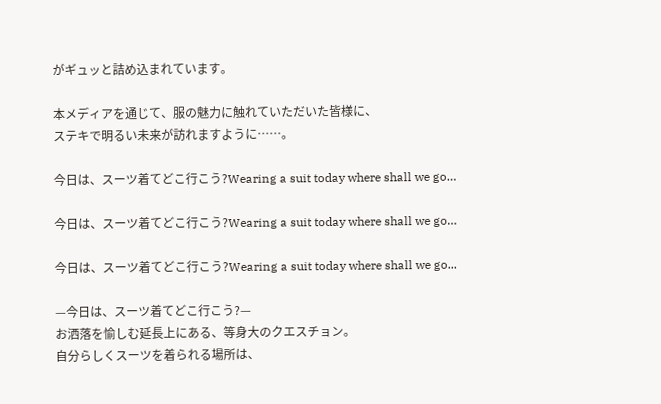がギュッと詰め込まれています。

本メディアを通じて、服の魅力に触れていただいた皆様に、
ステキで明るい未来が訪れますように……。

今日は、スーツ着てどこ行こう?Wearing a suit today where shall we go…

今日は、スーツ着てどこ行こう?Wearing a suit today where shall we go…

今日は、スーツ着てどこ行こう?Wearing a suit today where shall we go...

—今日は、スーツ着てどこ行こう?—
お洒落を愉しむ延長上にある、等身大のクエスチョン。
自分らしくスーツを着られる場所は、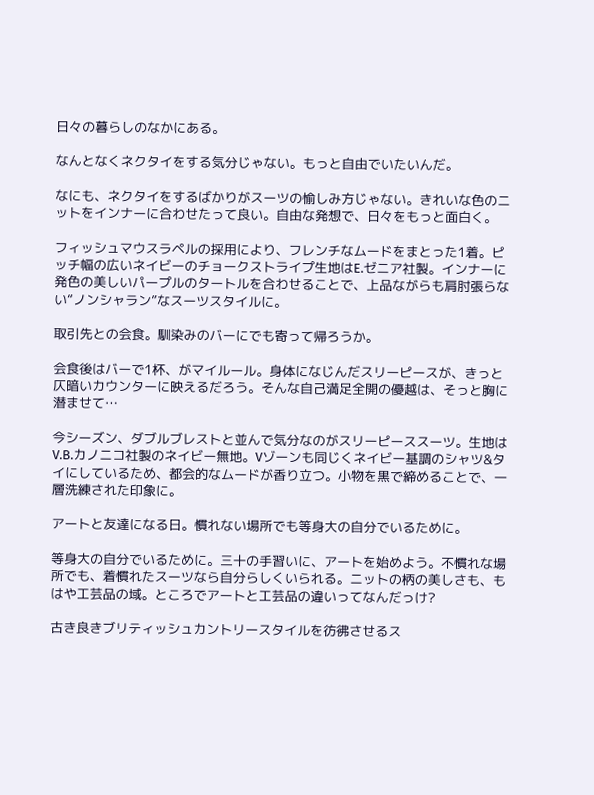日々の暮らしのなかにある。

なんとなくネクタイをする気分じゃない。もっと自由でいたいんだ。

なにも、ネクタイをするばかりがスーツの愉しみ方じゃない。きれいな色のニットをインナーに合わせたって良い。自由な発想で、日々をもっと面白く。

フィッシュマウスラペルの採用により、フレンチなムードをまとった1着。ピッチ幅の広いネイビーのチョークストライプ生地はE.ゼニア社製。インナーに発色の美しいパープルのタートルを合わせることで、上品ながらも肩肘張らない“ノンシャラン”なスーツスタイルに。

取引先との会食。馴染みのバーにでも寄って帰ろうか。

会食後はバーで1杯、がマイルール。身体になじんだスリーピースが、きっと仄暗いカウンターに映えるだろう。そんな自己満足全開の優越は、そっと胸に潜ませて…

今シーズン、ダブルブレストと並んで気分なのがスリーピーススーツ。生地はV.B.カノニコ社製のネイビー無地。Vゾーンも同じくネイビー基調のシャツ&タイにしているため、都会的なムードが香り立つ。小物を黒で締めることで、一層洗練された印象に。

アートと友達になる日。慣れない場所でも等身大の自分でいるために。

等身大の自分でいるために。三十の手習いに、アートを始めよう。不慣れな場所でも、着慣れたスーツなら自分らしくいられる。ニットの柄の美しさも、もはや工芸品の域。ところでアートと工芸品の違いってなんだっけ?

古き良きブリティッシュカントリースタイルを彷彿させるス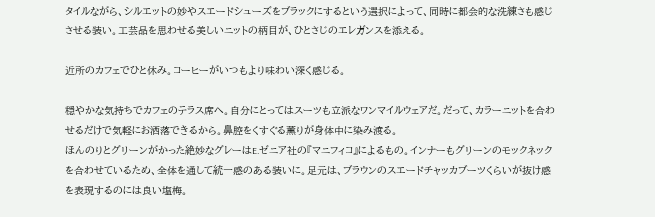タイルながら、シルエットの妙やスエードシューズをブラックにするという選択によって、同時に都会的な洗練さも感じさせる装い。工芸品を思わせる美しいニットの柄目が、ひとさじのエレガンスを添える。

近所のカフェでひと休み。コーヒーがいつもより味わい深く感じる。

穏やかな気持ちでカフェのテラス席へ。自分にとってはスーツも立派なワンマイルウェアだ。だって、カラーニットを合わせるだけで気軽にお洒落できるから。鼻腔をくすぐる薫りが身体中に染み渡る。
ほんのりとグリーンがかった絶妙なグレーはE.ゼニア社の『マニフィコ』によるもの。インナーもグリーンのモックネックを合わせているため、全体を通して統一感のある装いに。足元は、ブラウンのスエードチャッカブーツくらいが抜け感を表現するのには良い塩梅。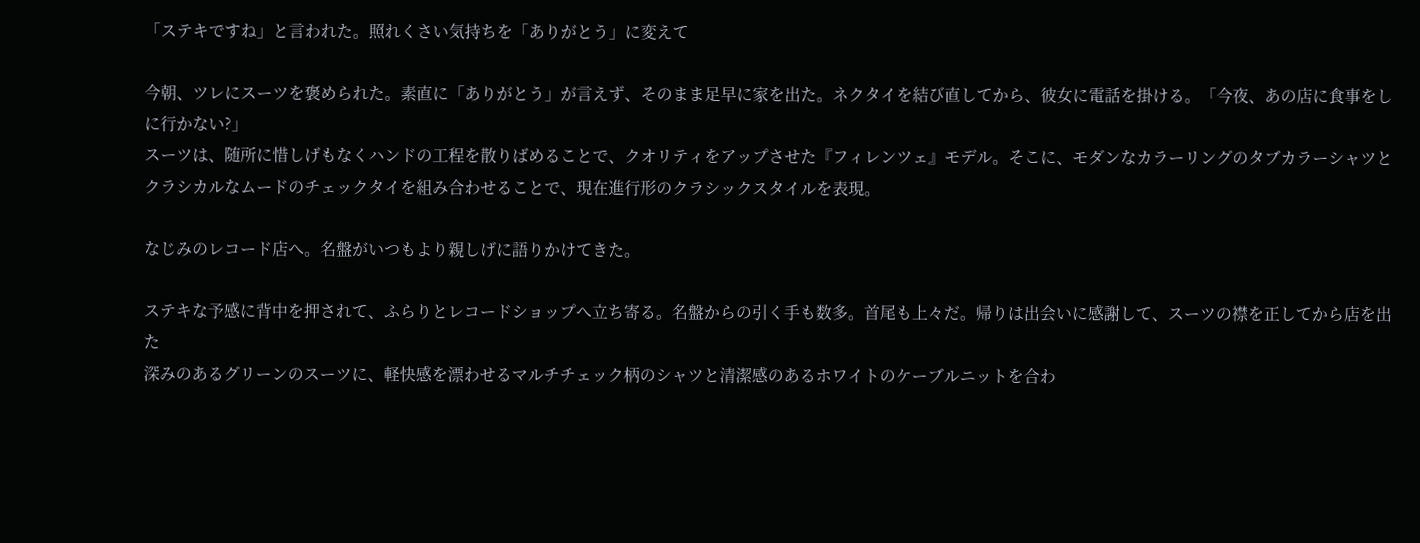「ステキですね」と言われた。照れくさい気持ちを「ありがとう」に変えて

今朝、ツレにスーツを褒められた。素直に「ありがとう」が言えず、そのまま足早に家を出た。ネクタイを結び直してから、彼女に電話を掛ける。「今夜、あの店に食事をしに行かない?」
スーツは、随所に惜しげもなくハンドの工程を散りばめることで、クオリティをアップさせた『フィレンツェ』モデル。そこに、モダンなカラーリングのタブカラーシャツとクラシカルなムードのチェックタイを組み合わせることで、現在進行形のクラシックスタイルを表現。

なじみのレコード店へ。名盤がいつもより親しげに語りかけてきた。

ステキな予感に背中を押されて、ふらりとレコードショップへ立ち寄る。名盤からの引く手も数多。首尾も上々だ。帰りは出会いに感謝して、スーツの襟を正してから店を出た
深みのあるグリーンのスーツに、軽快感を漂わせるマルチチェック柄のシャツと清潔感のあるホワイトのケーブルニットを合わ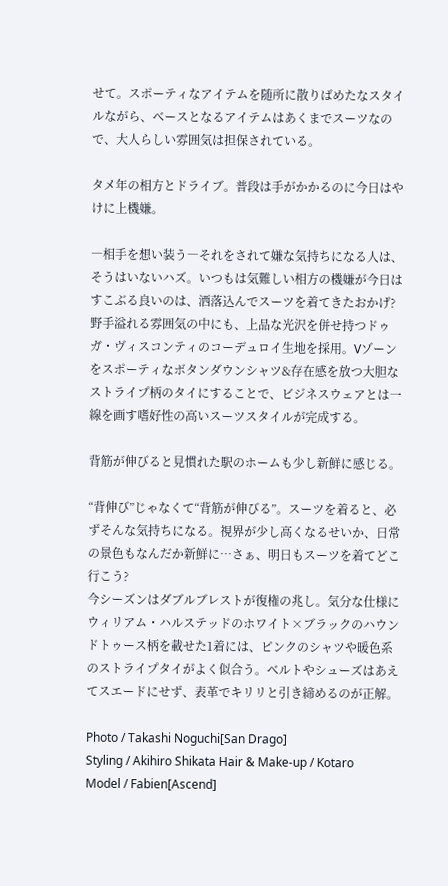せて。スポーティなアイテムを随所に散りばめたなスタイルながら、ベースとなるアイテムはあくまでスーツなので、大人らしい雰囲気は担保されている。

タメ年の相方とドライブ。普段は手がかかるのに今日はやけに上機嫌。

―相手を想い装う―それをされて嫌な気持ちになる人は、そうはいないハズ。いつもは気難しい相方の機嫌が今日はすこぶる良いのは、洒落込んでスーツを着てきたおかげ?
野手溢れる雰囲気の中にも、上品な光沢を併せ持つドゥガ・ヴィスコンティのコーデュロイ生地を採用。Vゾーンをスポーティなボタンダウンシャツ&存在感を放つ大胆なストライプ柄のタイにすることで、ビジネスウェアとは一線を画す嗜好性の高いスーツスタイルが完成する。

背筋が伸びると見慣れた駅のホームも少し新鮮に感じる。

“背伸び”じゃなくて“背筋が伸びる”。スーツを着ると、必ずそんな気持ちになる。視界が少し高くなるせいか、日常の景色もなんだか新鮮に…さぁ、明日もスーツを着てどこ行こう?
今シーズンはダブルブレストが復権の兆し。気分な仕様にウィリアム・ハルステッドのホワイト×ブラックのハウンドトゥース柄を載せた1着には、ピンクのシャツや暖色系のストライプタイがよく似合う。ベルトやシューズはあえてスエードにせず、表革でキリリと引き締めるのが正解。

Photo / Takashi Noguchi[San Drago]
Styling / Akihiro Shikata Hair & Make-up / Kotaro
Model / Fabien[Ascend]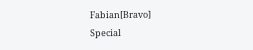Fabian[Bravo]
Special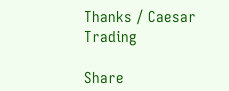Thanks / Caesar Trading

Share